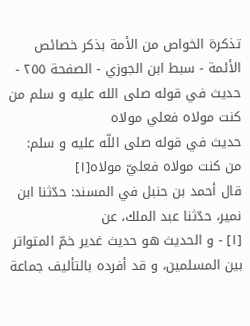تذكرة الخواص من الأمة بذكر خصائص الأئمة - سبط ابن الجوزي - الصفحة ٢٥٥ - حديث في قوله صلى الله عليه و سلم من كنت مولاه فعلي مولاه
حديث في قوله صلى اللّه عليه و سلم: من كنت مولاه فعليّ مولاه[١]
قال أحمد بن حنبل في المسند: حدّثنا ابن نمير، حدّثنا عبد الملك، عن
[١] - و الحديث هو حديث غدير خمّ المتواتر بين المسلمين، و قد أفرده بالتأليف جماعة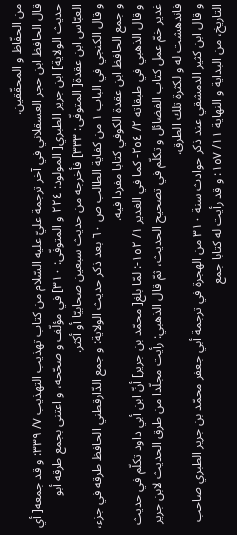من الحفّاظ و المحقّقين.
قال الحافظ ابن حجر العسقلاني في آخر ترجمة عليّ عليه السّلام من كتاب تهذيب التهذيب ٧/ ٣٣٩: و قد جمعه[ أي حديث الولاية] ابن جرير الطبري[ المولود: ٢٢٤ و المتوفّى: ٣١٠] في مؤلّف و صحّحه، و اعتنى بجمع طرقه أبو العبّاس ابن عقدة[ المتوفّى: ٣٣٣] فأخرجه من حديث سبعين صحابيّا أو أكثر.
و قال الكنجي في الباب ١ من كفاية الطالب ص ٦٠ بعد ذكر حديث الولاية: و جمع الدّارقطني الحافظ طرقه في جزء، و جمع الحافظ ابن عقدة الكوفي كتابا مفردا فيه.
و قال الذهبي في طبقاته ٢/ ٢٥٤- كما في الغدير ١/ ١٥٢-: لمّا بلغ[ محمّد بن جرير] أنّ ابن أبي داود تكلّم في حديث غدير خمّ عمل كتاب الفضائل و تكلّم في تصحيح الحديث، ثمّ قال الذهبي: رأيت مجلّدا من طرق الحديث لابن جرير فاندهشت له و لكثرة تلك الطرق.
و قال ابن كثير الدمشقي عند ذكر حوادث سنة ٣١٠ من الهجرة في ترجمة أبي جعفر محمّد بن جرير الطبري صاحب التاريخ، من البداية و النهاية ١١/ ١٥٧: و قد رأيت له كتابا جمع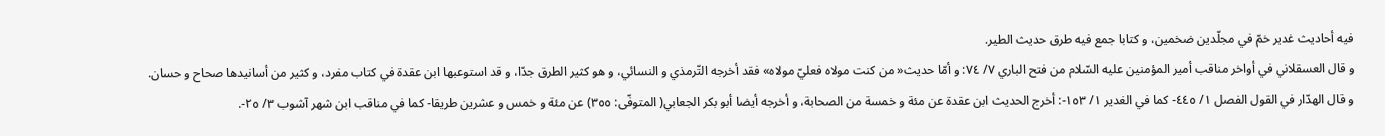فيه أحاديث غدير خمّ في مجلّدين ضخمين، و كتابا جمع فيه طرق حديث الطير.
و قال العسقلاني في أواخر مناقب أمير المؤمنين عليه السّلام من فتح الباري ٧/ ٧٤: و أمّا حديث« من كنت مولاه فعليّ مولاه» فقد أخرجه التّرمذي و النسائي، و هو كثير الطرق جدّا، و قد استوعبها ابن عقدة في كتاب مفرد، و كثير من أسانيدها صحاح و حسان.
و قال الهدّار في القول الفصل ١/ ٤٤٥- كما في الغدير ١/ ١٥٣-: أخرج الحديث ابن عقدة عن مئة و خمسة من الصحابة، و أخرجه أيضا أبو بكر الجعابي( المتوفّى: ٣٥٥) عن مئة و خمس و عشرين طريقا- كما في مناقب ابن شهر آشوب ٣/ ٢٥-.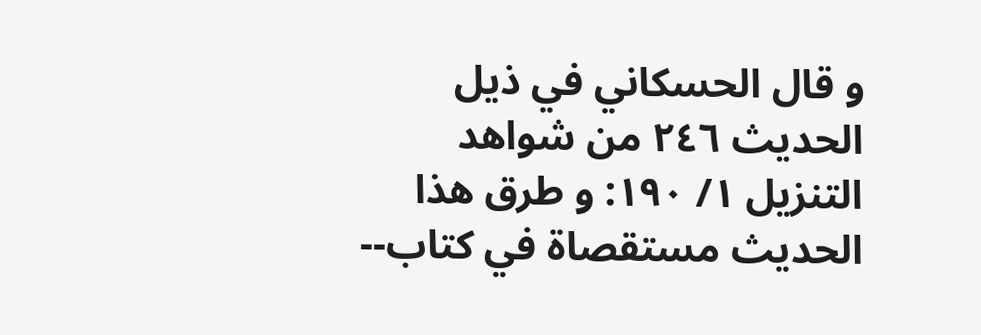و قال الحسكاني في ذيل الحديث ٢٤٦ من شواهد التنزيل ١/ ١٩٠: و طرق هذا الحديث مستقصاة في كتاب--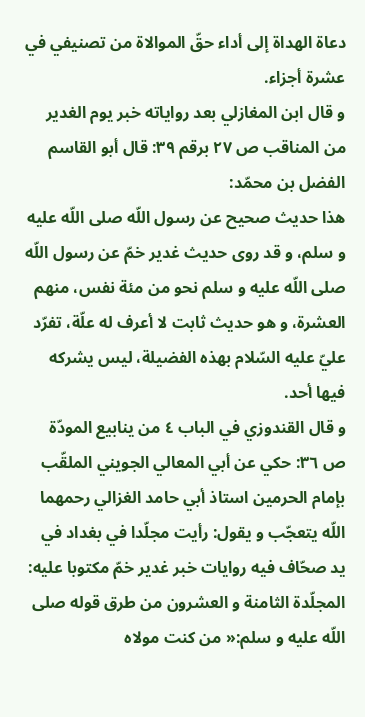دعاة الهداة إلى أداء حقّ الموالاة من تصنيفي في عشرة أجزاء.
و قال ابن المغازلي بعد رواياته خبر يوم الغدير من المناقب ص ٢٧ برقم ٣٩: قال أبو القاسم الفضل بن محمّد:
هذا حديث صحيح عن رسول اللّه صلى اللّه عليه و سلم، و قد روى حديث غدير خمّ عن رسول اللّه صلى اللّه عليه و سلم نحو من مئة نفس، منهم العشرة، و هو حديث ثابت لا أعرف له علّة، تفرّد عليّ عليه السّلام بهذه الفضيلة، ليس يشركه فيها أحد.
و قال القندوزي في الباب ٤ من ينابيع المودّة ص ٣٦: حكي عن أبي المعالي الجويني الملقّب بإمام الحرمين استاذ أبي حامد الغزالي رحمهما اللّه يتعجّب و يقول: رأيت مجلّدا في بغداد في يد صحّاف فيه روايات خبر غدير خمّ مكتوبا عليه: المجلّدة الثامنة و العشرون من طرق قوله صلى اللّه عليه و سلم:« من كنت مولاه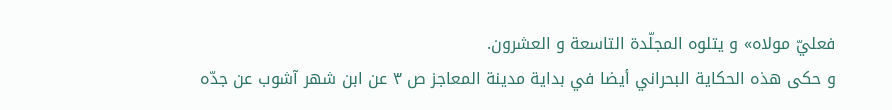فعليّ مولاه» و يتلوه المجلّدة التاسعة و العشرون.
و حكى هذه الحكاية البحراني أيضا في بداية مدينة المعاجز ص ٣ عن ابن شهر آشوب عن جدّه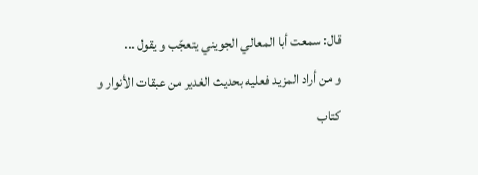قال: سمعت أبا المعالي الجويني يتعجّب و يقول ...
و من أراد المزيد فعليه بحديث الغدير من عبقات الأنوار و كتاب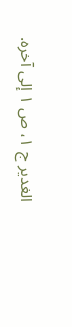الغدير ج ١، ص ١ إلى آخره.